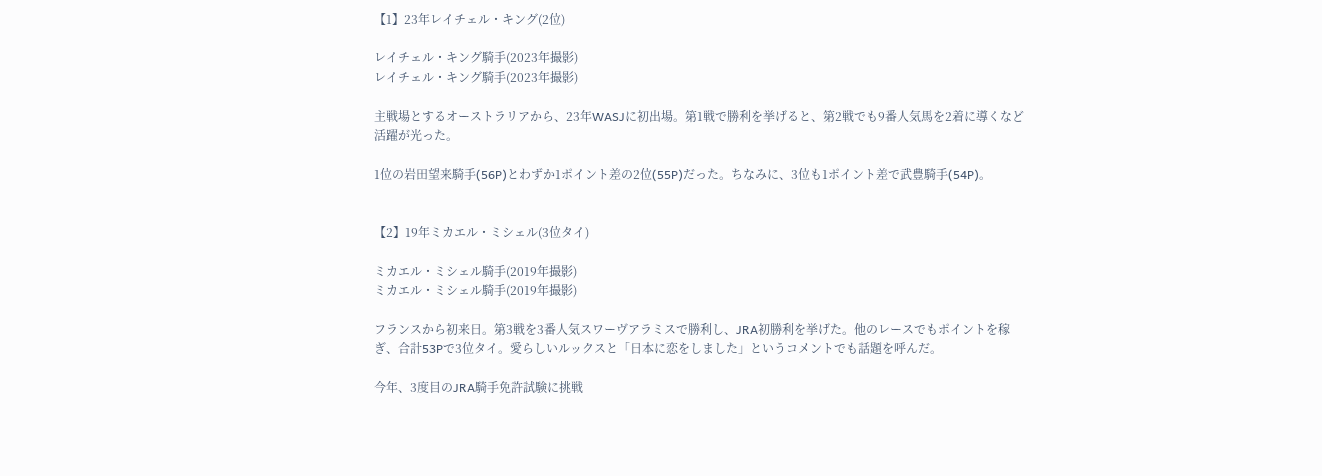【1】23年レイチェル・キング(2位)

レイチェル・キング騎手(2023年撮影)
レイチェル・キング騎手(2023年撮影)

主戦場とするオーストラリアから、23年WASJに初出場。第1戦で勝利を挙げると、第2戦でも9番人気馬を2着に導くなど活躍が光った。

1位の岩田望来騎手(56P)とわずか1ポイント差の2位(55P)だった。ちなみに、3位も1ポイント差で武豊騎手(54P)。


【2】19年ミカエル・ミシェル(3位タイ)

ミカエル・ミシェル騎手(2019年撮影)
ミカエル・ミシェル騎手(2019年撮影)

フランスから初来日。第3戦を3番人気スワーヴアラミスで勝利し、JRA初勝利を挙げた。他のレースでもポイントを稼ぎ、合計53Pで3位タイ。愛らしいルックスと「日本に恋をしました」というコメントでも話題を呼んだ。

今年、3度目のJRA騎手免許試験に挑戦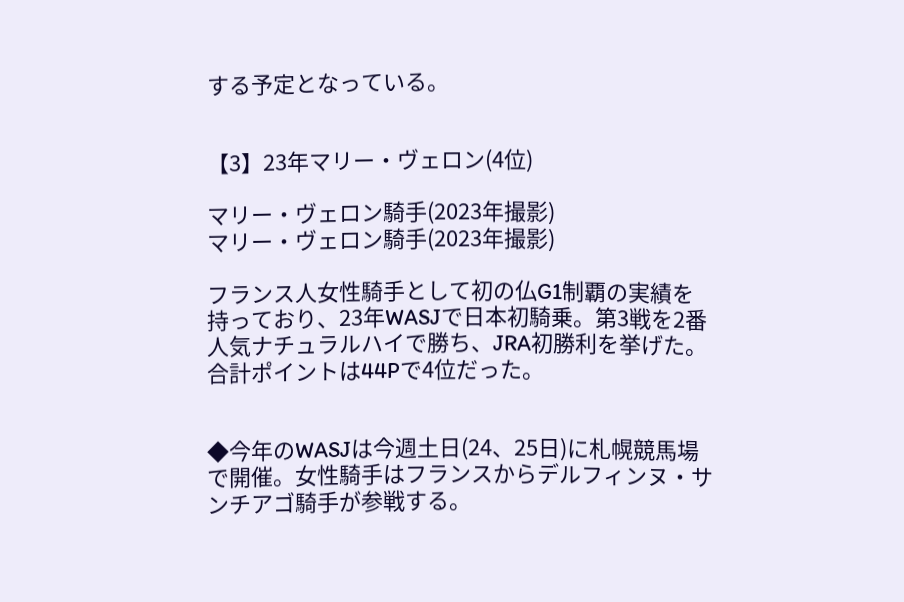する予定となっている。


【3】23年マリー・ヴェロン(4位)

マリー・ヴェロン騎手(2023年撮影)
マリー・ヴェロン騎手(2023年撮影)

フランス人女性騎手として初の仏G1制覇の実績を持っており、23年WASJで日本初騎乗。第3戦を2番人気ナチュラルハイで勝ち、JRA初勝利を挙げた。合計ポイントは44Pで4位だった。


◆今年のWASJは今週土日(24、25日)に札幌競馬場で開催。女性騎手はフランスからデルフィンヌ・サンチアゴ騎手が参戦する。